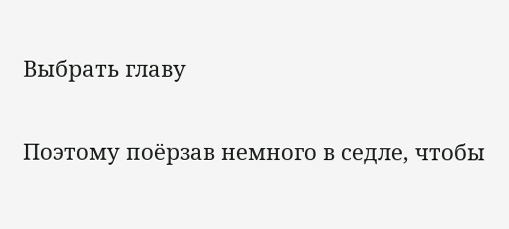Выбрать главу

Поэтому поёрзав немного в седле, чтобы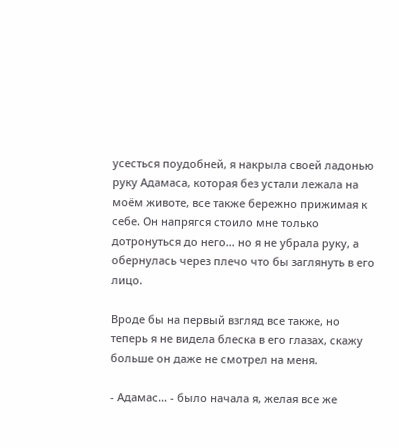усесться поудобней, я накрыла своей ладонью руку Адамаса, которая без устали лежала на моём животе, все также бережно прижимая к себе. Он напрягся стоило мне только дотронуться до него… но я не убрала руку, а обернулась через плечо что бы заглянуть в его лицо.

Вроде бы на первый взгляд все также, но теперь я не видела блеска в его глазах, скажу больше он даже не смотрел на меня.

- Адамас… - было начала я, желая все же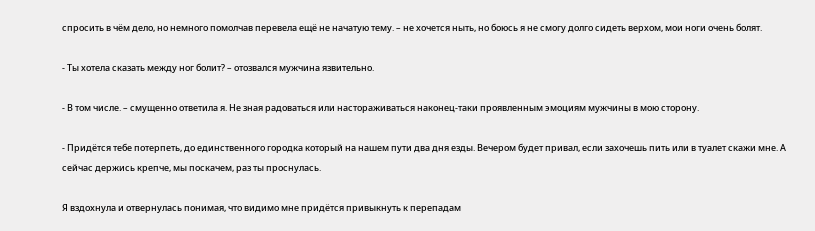спросить в чём дело, но немного помолчав перевела ещё не начатую тему. – не хочется ныть, но боюсь я не смогу долго сидеть верхом, мои ноги очень болят.

- Ты хотела сказать между ног болит? – отозвался мужчина язвительно.

- В том числе. – смущенно ответила я. Не зная радоваться или настораживаться наконец-таки проявленным эмоциям мужчины в мою сторону.

- Придётся тебе потерпеть, до единственного городка который на нашем пути два дня езды. Вечером будет привал, если захочешь пить или в туалет скажи мне. А сейчас держись крепче, мы поскачем, раз ты проснулась.

Я вздохнула и отвернулась понимая, что видимо мне придётся привыкнуть к перепадам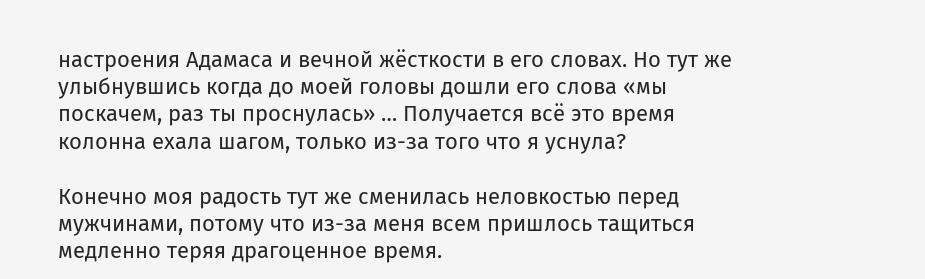настроения Адамаса и вечной жёсткости в его словах. Но тут же улыбнувшись когда до моей головы дошли его слова «мы поскачем, раз ты проснулась» … Получается всё это время колонна ехала шагом, только из-за того что я уснула?

Конечно моя радость тут же сменилась неловкостью перед мужчинами, потому что из-за меня всем пришлось тащиться медленно теряя драгоценное время.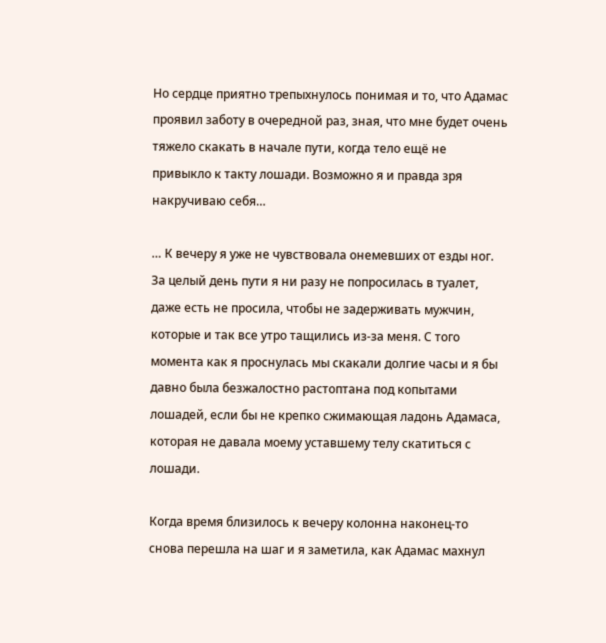Но сердце приятно трепыхнулось понимая и то, что Адамас проявил заботу в очередной раз, зная, что мне будет очень тяжело скакать в начале пути, когда тело ещё не привыкло к такту лошади. Возможно я и правда зря накручиваю себя…

… К вечеру я уже не чувствовала онемевших от езды ног. За целый день пути я ни разу не попросилась в туалет, даже есть не просила, чтобы не задерживать мужчин, которые и так все утро тащились из-за меня. С того момента как я проснулась мы скакали долгие часы и я бы давно была безжалостно растоптана под копытами лошадей, если бы не крепко сжимающая ладонь Адамаса, которая не давала моему уставшему телу скатиться с лошади.

Когда время близилось к вечеру колонна наконец-то снова перешла на шаг и я заметила, как Адамас махнул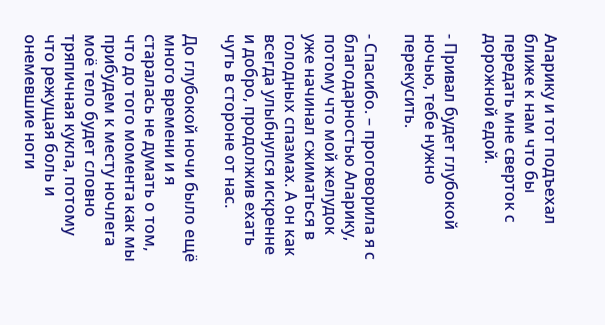Аларику и тот подъехал ближе к нам что бы передать мне сверток с дорожной едой.

- Привал будет глубокой ночью, тебе нужно перекусить.

- Спасибо. – проговорила я с благодарностью Аларику, потому что мой желудок уже начинал сжиматься в голодных спазмах. А он как всегда улыбнулся искренне и добро, продолжив ехать чуть в стороне от нас.

До глубокой ночи было ещё много времени и я старалась не думать о том, что до того момента как мы прибудем к месту ночлега моё тело будет словно тряпичная кукла, потому что режущая боль и онемевшие ноги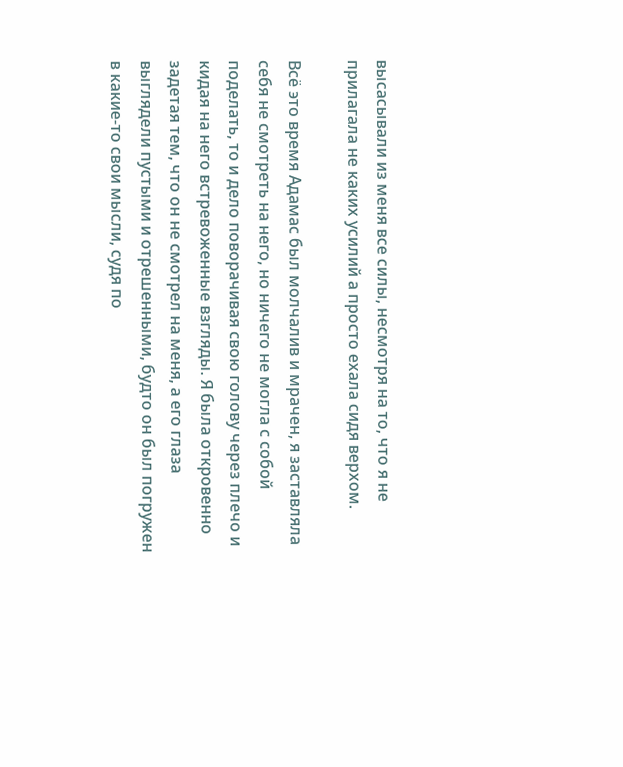высасывали из меня все силы, несмотря на то, что я не прилагала не каких усилий а просто ехала сидя верхом.

Всё это время Адамас был молчалив и мрачен, я заставляла себя не смотреть на него, но ничего не могла с собой поделать, то и дело поворачивая свою голову через плечо и кидая на него встревоженные взгляды. Я была откровенно задетая тем, что он не смотрел на меня, а его глаза выглядели пустыми и отрешенными, будто он был погружен в какие-то свои мысли, судя по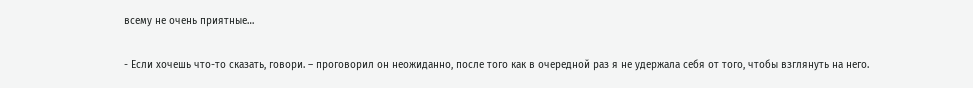всему не очень приятные…

- Если хочешь что-то сказать, говори. – проговорил он неожиданно, после того как в очередной раз я не удержала себя от того, чтобы взглянуть на него.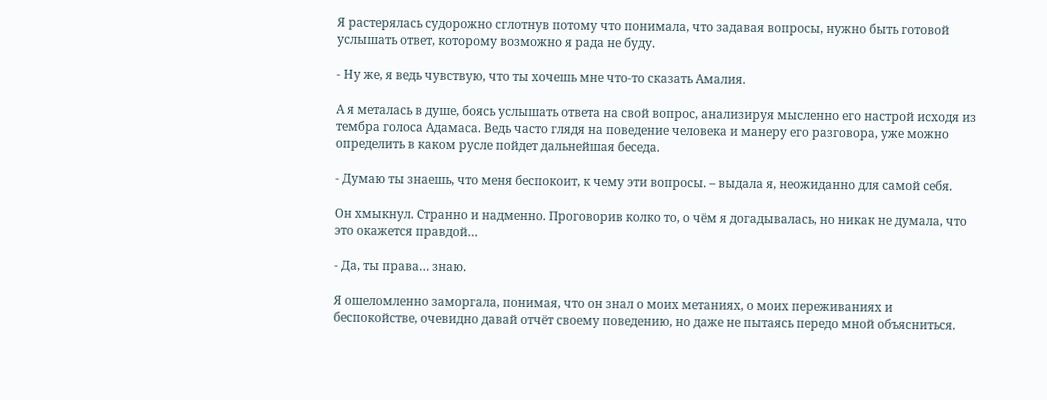Я растерялась судорожно сглотнув потому что понимала, что задавая вопросы, нужно быть готовой услышать ответ, которому возможно я рада не буду.

- Ну же, я ведь чувствую, что ты хочешь мне что-то сказать Амалия.

А я металась в душе, боясь услышать ответа на свой вопрос, анализируя мысленно его настрой исходя из тембра голоса Адамаса. Ведь часто глядя на поведение человека и манеру его разговора, уже можно определить в каком русле пойдет дальнейшая беседа.

- Думаю ты знаешь, что меня беспокоит, к чему эти вопросы. – выдала я, неожиданно для самой себя.

Он хмыкнул. Странно и надменно. Проговорив колко то, о чём я догадывалась, но никак не думала, что это окажется правдой…

- Да, ты права… знаю.

Я ошеломленно заморгала, понимая, что он знал о моих метаниях, о моих переживаниях и беспокойстве, очевидно давай отчёт своему поведению, но даже не пытаясь передо мной объясниться.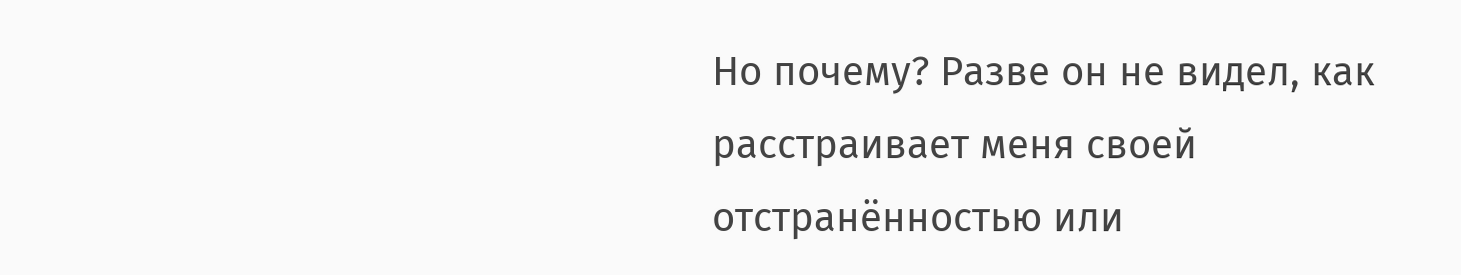Но почему? Разве он не видел, как расстраивает меня своей отстранённостью или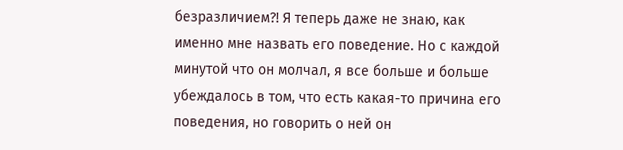безразличием?! Я теперь даже не знаю, как именно мне назвать его поведение. Но с каждой минутой что он молчал, я все больше и больше убеждалось в том, что есть какая-то причина его поведения, но говорить о ней он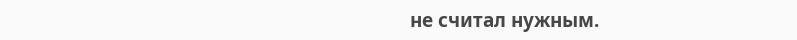не считал нужным.